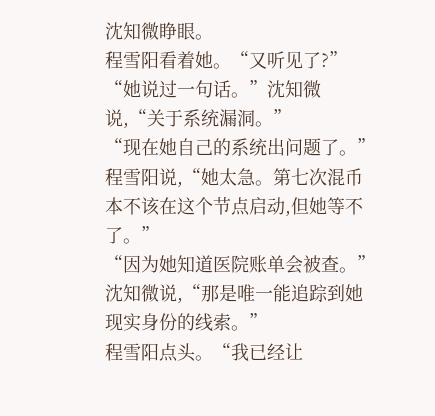沈知微睁眼。
程雪阳看着她。“又听见了?”
“她说过一句话。”沈知微说,“关于系统漏洞。”
“现在她自己的系统出问题了。”程雪阳说,“她太急。第七次混币本不该在这个节点启动,但她等不了。”
“因为她知道医院账单会被查。”沈知微说,“那是唯一能追踪到她现实身份的线索。”
程雪阳点头。“我已经让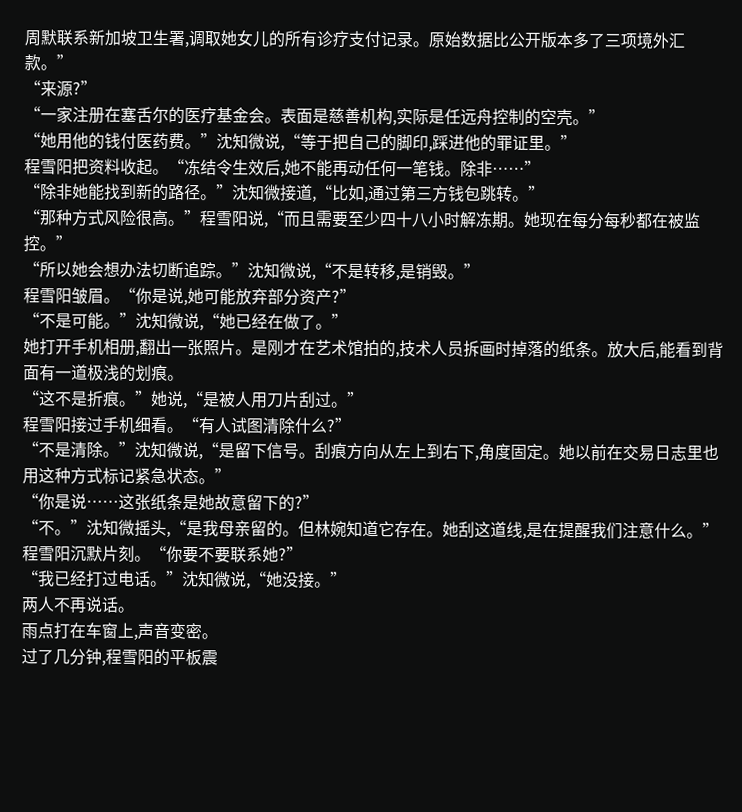周默联系新加坡卫生署,调取她女儿的所有诊疗支付记录。原始数据比公开版本多了三项境外汇款。”
“来源?”
“一家注册在塞舌尔的医疗基金会。表面是慈善机构,实际是任远舟控制的空壳。”
“她用他的钱付医药费。”沈知微说,“等于把自己的脚印,踩进他的罪证里。”
程雪阳把资料收起。“冻结令生效后,她不能再动任何一笔钱。除非……”
“除非她能找到新的路径。”沈知微接道,“比如,通过第三方钱包跳转。”
“那种方式风险很高。”程雪阳说,“而且需要至少四十八小时解冻期。她现在每分每秒都在被监控。”
“所以她会想办法切断追踪。”沈知微说,“不是转移,是销毁。”
程雪阳皱眉。“你是说,她可能放弃部分资产?”
“不是可能。”沈知微说,“她已经在做了。”
她打开手机相册,翻出一张照片。是刚才在艺术馆拍的,技术人员拆画时掉落的纸条。放大后,能看到背面有一道极浅的划痕。
“这不是折痕。”她说,“是被人用刀片刮过。”
程雪阳接过手机细看。“有人试图清除什么?”
“不是清除。”沈知微说,“是留下信号。刮痕方向从左上到右下,角度固定。她以前在交易日志里也用这种方式标记紧急状态。”
“你是说……这张纸条是她故意留下的?”
“不。”沈知微摇头,“是我母亲留的。但林婉知道它存在。她刮这道线,是在提醒我们注意什么。”
程雪阳沉默片刻。“你要不要联系她?”
“我已经打过电话。”沈知微说,“她没接。”
两人不再说话。
雨点打在车窗上,声音变密。
过了几分钟,程雪阳的平板震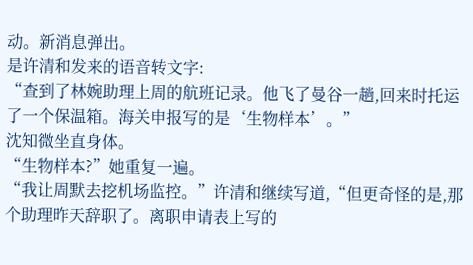动。新消息弹出。
是许清和发来的语音转文字:
“查到了林婉助理上周的航班记录。他飞了曼谷一趟,回来时托运了一个保温箱。海关申报写的是‘生物样本’。”
沈知微坐直身体。
“生物样本?”她重复一遍。
“我让周默去挖机场监控。”许清和继续写道,“但更奇怪的是,那个助理昨天辞职了。离职申请表上写的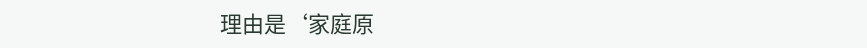理由是‘家庭原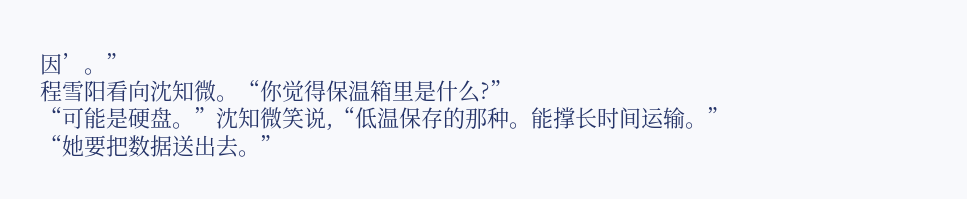因’。”
程雪阳看向沈知微。“你觉得保温箱里是什么?”
“可能是硬盘。”沈知微笑说,“低温保存的那种。能撑长时间运输。”
“她要把数据送出去。”